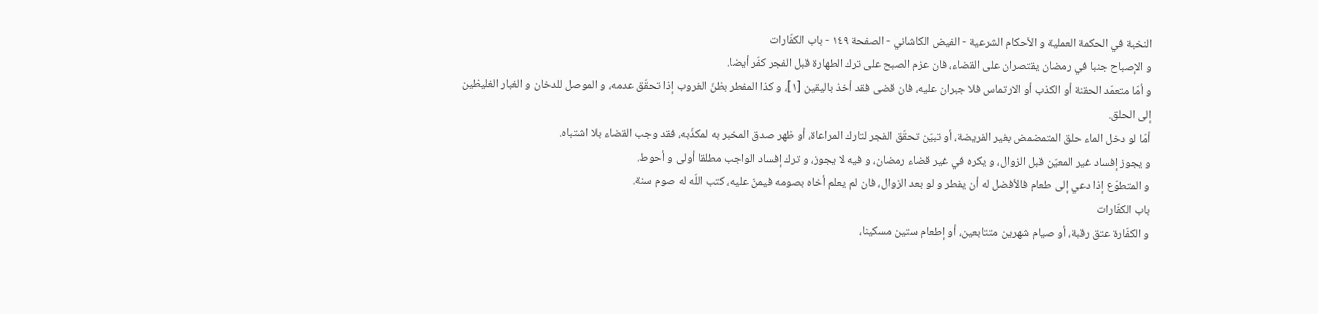النخبة في الحكمة العملية و الأحكام الشرعية - الفيض الكاشاني - الصفحة ١٤٩ - باب الكفّارات
و الإصباح جنبا في رمضان يقتصران على القضاء، فان عزم الصبح على ترك الطهارة قبل الفجر كفّر أيضا.
و أمّا متعمّد الحقنة أو الكذب أو الارتماس فلا جبران عليه، فان قضى فقد أخذ باليقين [١]، و كذا المفطر بظنّ الغروب إذا تحقّق عدمه، و الموصل للدخان و الغبار الغليظين إلى الحلق.
أمّا لو دخل الماء حلق المتمضمض بغير الفريضة، أو تبيّن تحقّق الفجر لتارك المراعاة، أو ظهر صدق المخبر به لمكذّبه، فقد وجب القضاء بلا اشتباه.
و يجوز إفساد غير المعيّن قبل الزوال، و يكره في غير قضاء رمضان، و فيه لا يجوز، و ترك إفساد الواجب مطلقا أولى و أحوط.
و المتطوّع إذا دعي إلى طعام فالأفضل له أن يفطر و لو بعد الزوال، فان لم يعلم أخاه بصومه فيمنّ عليه، كتب اللّه له صوم سنة.
باب الكفّارات
و الكفّارة عتق رقبة، أو صيام شهرين متتابعين، أو إطعام ستين مسكينا،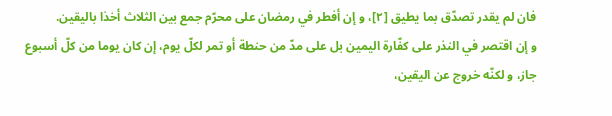فان لم يقدر تصدّق بما يطيق [٢]، و إن أفطر في رمضان على محرّم جمع بين الثلاث أخذا باليقين.
و إن اقتصر في النذر على كفّارة اليمين بل على مدّ من حنطة أو تمر لكلّ يوم، إن كان يوما من كلّ أسبوع جاز، و لكنّه خروج عن اليقين،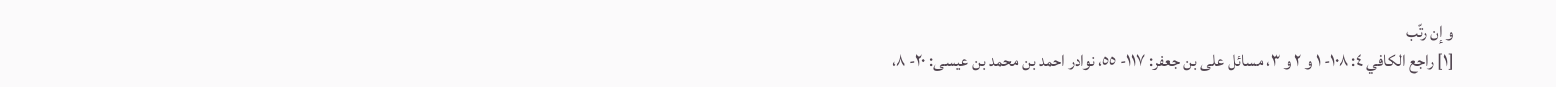و إن رتّب
[١] راجع الكافي ٤: ١٠٨- ١ و ٢ و ٣، مسائل على بن جعفر: ١١٧- ٥٥، نوادر احمد بن محمد بن عيسى: ٢٠- ٨،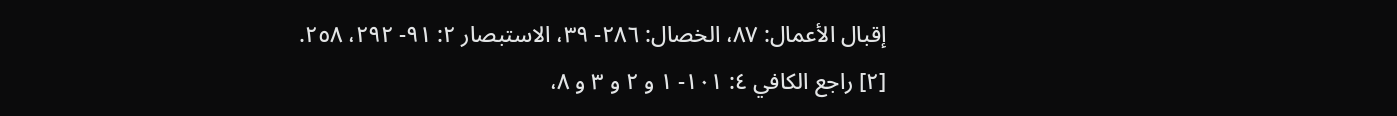إقبال الأعمال: ٨٧، الخصال: ٢٨٦- ٣٩، الاستبصار ٢: ٩١- ٢٩٢، ٢٥٨.
[٢] راجع الكافي ٤: ١٠١- ١ و ٢ و ٣ و ٨،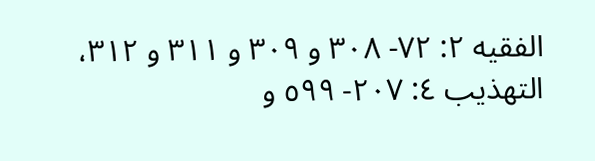الفقيه ٢: ٧٢- ٣٠٨ و ٣٠٩ و ٣١١ و ٣١٢، التهذيب ٤: ٢٠٧- ٥٩٩ و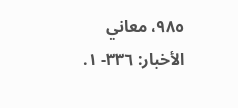٩٨٥، معاني الأخبار: ٣٣٦- ١.